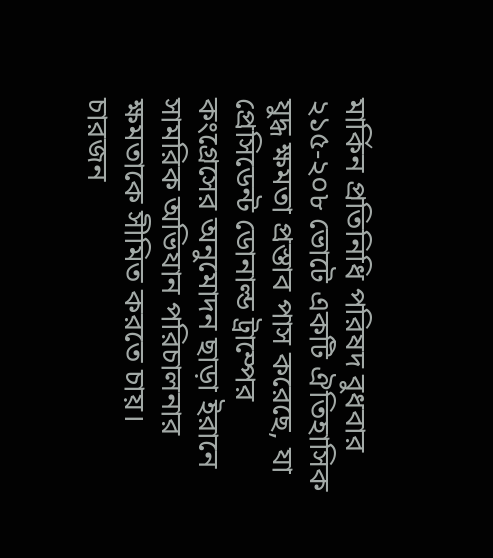মার্কিন প্রতিনিধি পরিষদ বুধবার ২১৫-২০৮ ভোটে একটি ঐতিহাসিক যুদ্ধ ক্ষমতা প্রস্তাব পাস করেছে, যা প্রেসিডেন্ট ডোনাল্ড ট্রাম্পের কংগ্রেসের অনুমোদন ছাড়া ইরানে সামরিক অভিযান পরিচালনার ক্ষমতাকে সীমিত করতে চায়। চারজন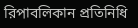রিপাবলিকান প্রতিনিধি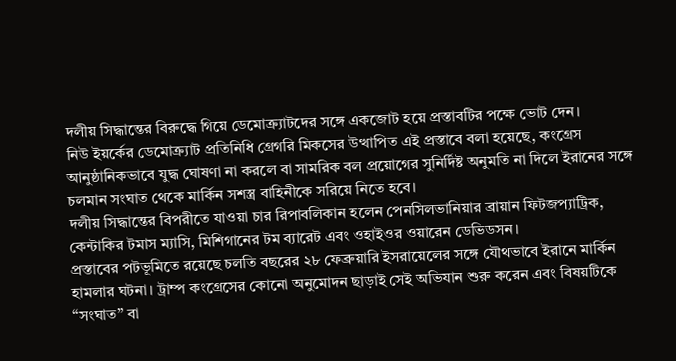দলীয় সিদ্ধান্তের বিরুদ্ধে গিয়ে ডেমোক্র্যাটদের সঙ্গে একজোট হয়ে প্রস্তাবটির পক্ষে ভোট দেন।
নিউ ইয়র্কের ডেমোক্র্যাট প্রতিনিধি গ্রেগরি মিকসের উত্থাপিত এই প্রস্তাবে বলা হয়েছে, কংগ্রেস আনুষ্ঠানিকভাবে যুদ্ধ ঘোষণা না করলে বা সামরিক বল প্রয়োগের সুনির্দিষ্ট অনুমতি না দিলে ইরানের সঙ্গে চলমান সংঘাত থেকে মার্কিন সশস্ত্র বাহিনীকে সরিয়ে নিতে হবে।
দলীয় সিদ্ধান্তের বিপরীতে যাওয়া চার রিপাবলিকান হলেন পেনসিলভানিয়ার ব্রায়ান ফিটজপ্যাট্রিক, কেন্টাকির টমাস ম্যাসি, মিশিগানের টম ব্যারেট এবং ওহাইওর ওয়ারেন ডেভিডসন।
প্রস্তাবের পটভূমিতে রয়েছে চলতি বছরের ২৮ ফেব্রুয়ারি ইসরায়েলের সঙ্গে যৌথভাবে ইরানে মার্কিন হামলার ঘটনা। ট্রাম্প কংগ্রেসের কোনো অনুমোদন ছাড়াই সেই অভিযান শুরু করেন এবং বিষয়টিকে “সংঘাত” বা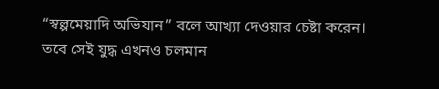“স্বল্পমেয়াদি অভিযান” বলে আখ্যা দেওয়ার চেষ্টা করেন।
তবে সেই যুদ্ধ এখনও চলমান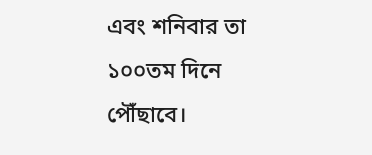এবং শনিবার তা ১০০তম দিনে পৌঁছাবে।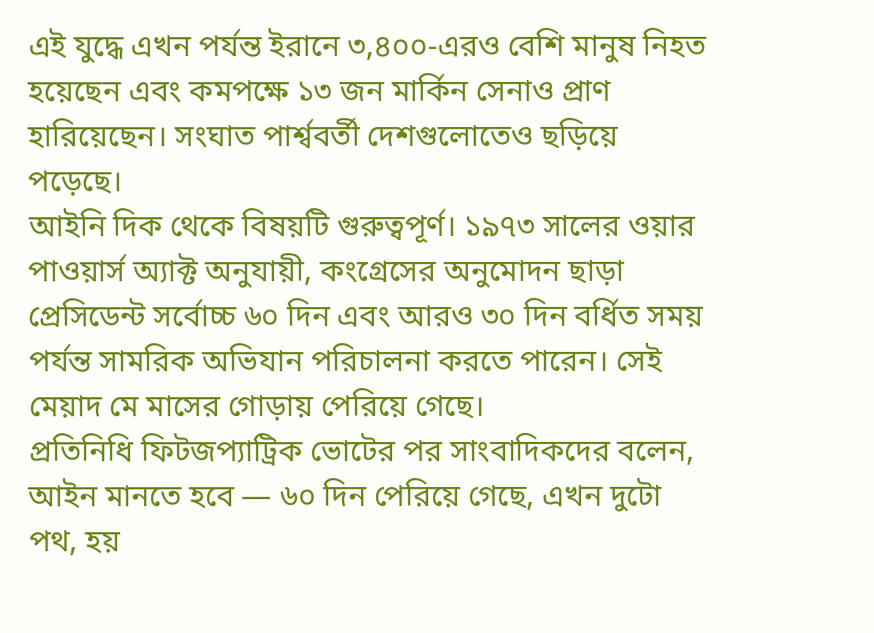এই যুদ্ধে এখন পর্যন্ত ইরানে ৩,৪০০-এরও বেশি মানুষ নিহত হয়েছেন এবং কমপক্ষে ১৩ জন মার্কিন সেনাও প্রাণ হারিয়েছেন। সংঘাত পার্শ্ববর্তী দেশগুলোতেও ছড়িয়ে পড়েছে।
আইনি দিক থেকে বিষয়টি গুরুত্বপূর্ণ। ১৯৭৩ সালের ওয়ার পাওয়ার্স অ্যাক্ট অনুযায়ী, কংগ্রেসের অনুমোদন ছাড়া প্রেসিডেন্ট সর্বোচ্চ ৬০ দিন এবং আরও ৩০ দিন বর্ধিত সময় পর্যন্ত সামরিক অভিযান পরিচালনা করতে পারেন। সেই মেয়াদ মে মাসের গোড়ায় পেরিয়ে গেছে।
প্রতিনিধি ফিটজপ্যাট্রিক ভোটের পর সাংবাদিকদের বলেন, আইন মানতে হবে — ৬০ দিন পেরিয়ে গেছে, এখন দুটো পথ, হয়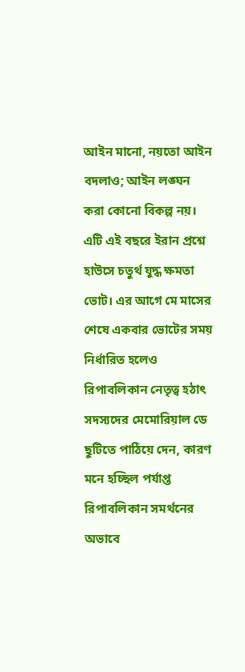আইন মানো, নয়তো আইন বদলাও; আইন লঙ্ঘন করা কোনো বিকল্প নয়।
এটি এই বছরে ইরান প্রশ্নে হাউসে চতুর্থ যুদ্ধ ক্ষমতা ভোট। এর আগে মে মাসের শেষে একবার ভোটের সময় নির্ধারিত হলেও রিপাবলিকান নেতৃত্ব হঠাৎ সদস্যদের মেমোরিয়াল ডে ছুটিতে পাঠিয়ে দেন, কারণ মনে হচ্ছিল পর্যাপ্ত রিপাবলিকান সমর্থনের অভাবে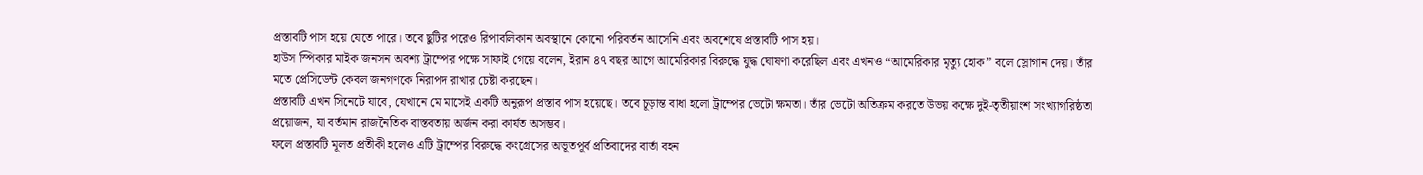প্রস্তাবটি পাস হয়ে যেতে পারে। তবে ছুটির পরেও রিপাবলিকান অবস্থানে কোনো পরিবর্তন আসেনি এবং অবশেষে প্রস্তাবটি পাস হয়।
হাউস স্পিকার মাইক জনসন অবশ্য ট্রাম্পের পক্ষে সাফাই গেয়ে বলেন, ইরান ৪৭ বছর আগে আমেরিকার বিরুদ্ধে যুদ্ধ ঘোষণা করেছিল এবং এখনও “আমেরিকার মৃত্যু হোক” বলে স্লোগান দেয়। তাঁর মতে প্রেসিডেন্ট কেবল জনগণকে নিরাপদ রাখার চেষ্টা করছেন।
প্রস্তাবটি এখন সিনেটে যাবে, যেখানে মে মাসেই একটি অনুরূপ প্রস্তাব পাস হয়েছে। তবে চূড়ান্ত বাধা হলো ট্রাম্পের ভেটো ক্ষমতা। তাঁর ভেটো অতিক্রম করতে উভয় কক্ষে দুই-তৃতীয়াংশ সংখ্যাগরিষ্ঠতা প্রয়োজন, যা বর্তমান রাজনৈতিক বাস্তবতায় অর্জন করা কার্যত অসম্ভব।
ফলে প্রস্তাবটি মূলত প্রতীকী হলেও এটি ট্রাম্পের বিরুদ্ধে কংগ্রেসের অভূতপূর্ব প্রতিবাদের বার্তা বহন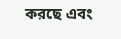করছে এবং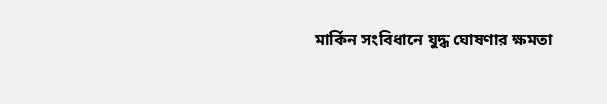মার্কিন সংবিধানে যুদ্ধ ঘোষণার ক্ষমতা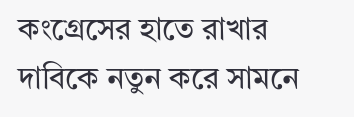কংগ্রেসের হাতে রাখার দাবিকে নতুন করে সামনে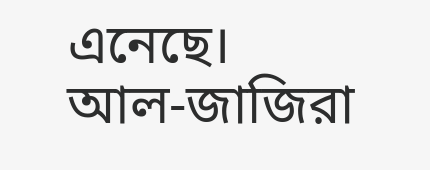এনেছে।
আল-জাজিরা